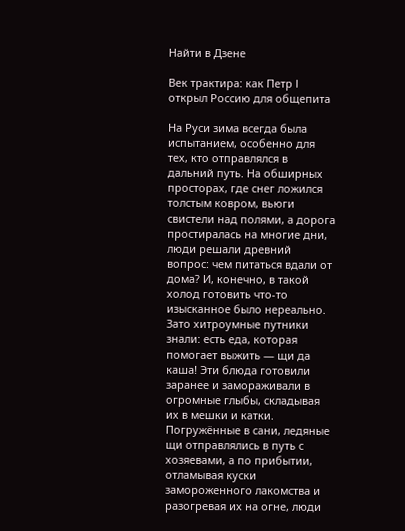Найти в Дзене

Век трактира: как Петр I открыл Россию для общепита

На Руси зима всегда была испытанием, особенно для тех, кто отправлялся в дальний путь. На обширных просторах, где снег ложился толстым ковром, вьюги свистели над полями, а дорога простиралась на многие дни, люди решали древний вопрос: чем питаться вдали от дома? И, конечно, в такой холод готовить что-то изысканное было нереально. Зато хитроумные путники знали: есть еда, которая помогает выжить — щи да каша! Эти блюда готовили заранее и замораживали в огромные глыбы, складывая их в мешки и катки. Погружённые в сани, ледяные щи отправлялись в путь с хозяевами, а по прибытии, отламывая куски замороженного лакомства и разогревая их на огне, люди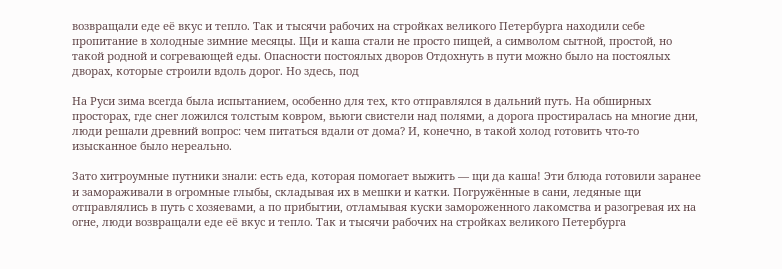возвращали еде её вкус и тепло. Так и тысячи рабочих на стройках великого Петербурга находили себе пропитание в холодные зимние месяцы. Щи и каша стали не просто пищей, а символом сытной, простой, но такой родной и согревающей еды. Опасности постоялых дворов Отдохнуть в пути можно было на постоялых дворах, которые строили вдоль дорог. Но здесь, под

На Руси зима всегда была испытанием, особенно для тех, кто отправлялся в дальний путь. На обширных просторах, где снег ложился толстым ковром, вьюги свистели над полями, а дорога простиралась на многие дни, люди решали древний вопрос: чем питаться вдали от дома? И, конечно, в такой холод готовить что-то изысканное было нереально.

Зато хитроумные путники знали: есть еда, которая помогает выжить — щи да каша! Эти блюда готовили заранее и замораживали в огромные глыбы, складывая их в мешки и катки. Погружённые в сани, ледяные щи отправлялись в путь с хозяевами, а по прибытии, отламывая куски замороженного лакомства и разогревая их на огне, люди возвращали еде её вкус и тепло. Так и тысячи рабочих на стройках великого Петербурга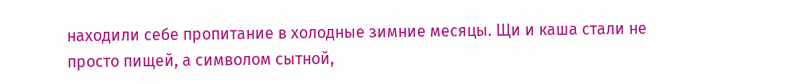находили себе пропитание в холодные зимние месяцы. Щи и каша стали не просто пищей, а символом сытной,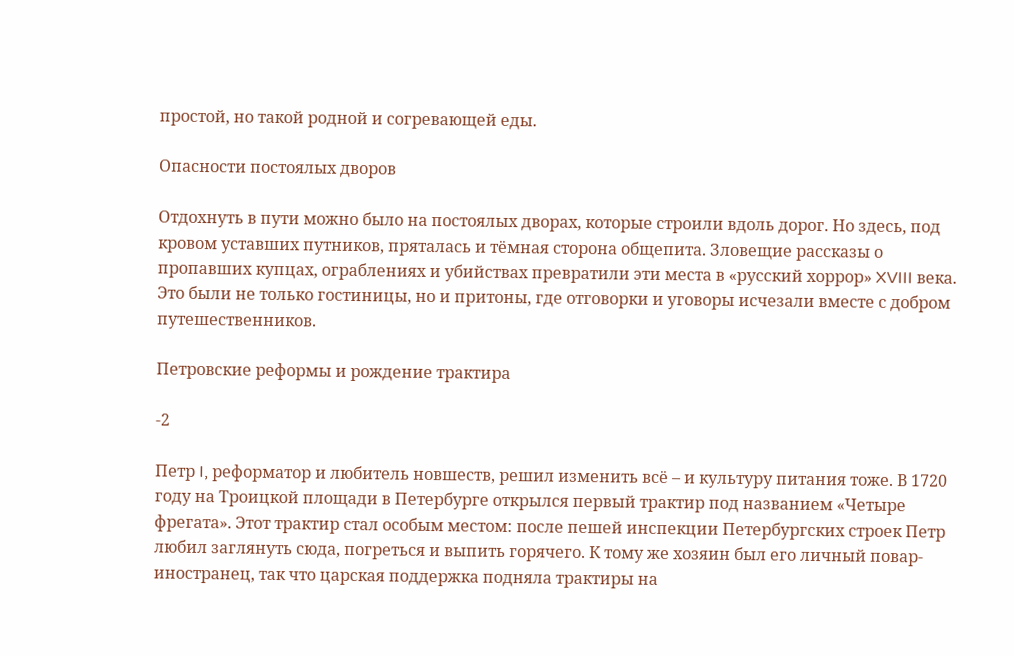простой, но такой родной и согревающей еды.

Опасности постоялых дворов

Отдохнуть в пути можно было на постоялых дворах, которые строили вдоль дорог. Но здесь, под кровом уставших путников, пряталась и тёмная сторона общепита. Зловещие рассказы о пропавших купцах, ограблениях и убийствах превратили эти места в «русский хоррор» XVIII века. Это были не только гостиницы, но и притоны, где отговорки и уговоры исчезали вместе с добром путешественников.

Петровские реформы и рождение трактира

-2

Петр I, реформатор и любитель новшеств, решил изменить всё – и культуру питания тоже. В 1720 году на Троицкой площади в Петербурге открылся первый трактир под названием «Четыре фрегата». Этот трактир стал особым местом: после пешей инспекции Петербургских строек Петр любил заглянуть сюда, погреться и выпить горячего. К тому же хозяин был его личный повар-иностранец, так что царская поддержка подняла трактиры на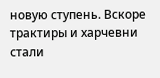новую ступень. Вскоре трактиры и харчевни стали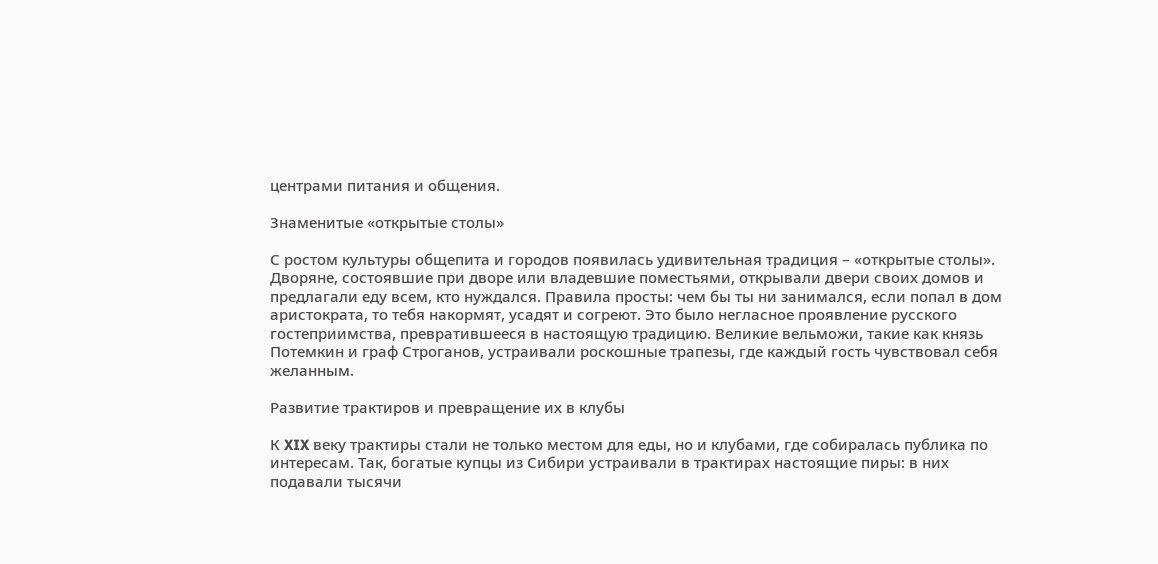центрами питания и общения.

Знаменитые «открытые столы»

С ростом культуры общепита и городов появилась удивительная традиция – «открытые столы». Дворяне, состоявшие при дворе или владевшие поместьями, открывали двери своих домов и предлагали еду всем, кто нуждался. Правила просты: чем бы ты ни занимался, если попал в дом аристократа, то тебя накормят, усадят и согреют. Это было негласное проявление русского гостеприимства, превратившееся в настоящую традицию. Великие вельможи, такие как князь Потемкин и граф Строганов, устраивали роскошные трапезы, где каждый гость чувствовал себя желанным.

Развитие трактиров и превращение их в клубы

К XIX веку трактиры стали не только местом для еды, но и клубами, где собиралась публика по интересам. Так, богатые купцы из Сибири устраивали в трактирах настоящие пиры: в них подавали тысячи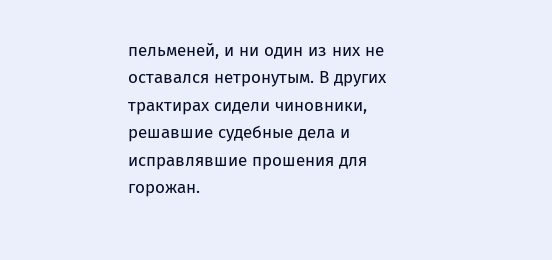пельменей, и ни один из них не оставался нетронутым. В других трактирах сидели чиновники, решавшие судебные дела и исправлявшие прошения для горожан.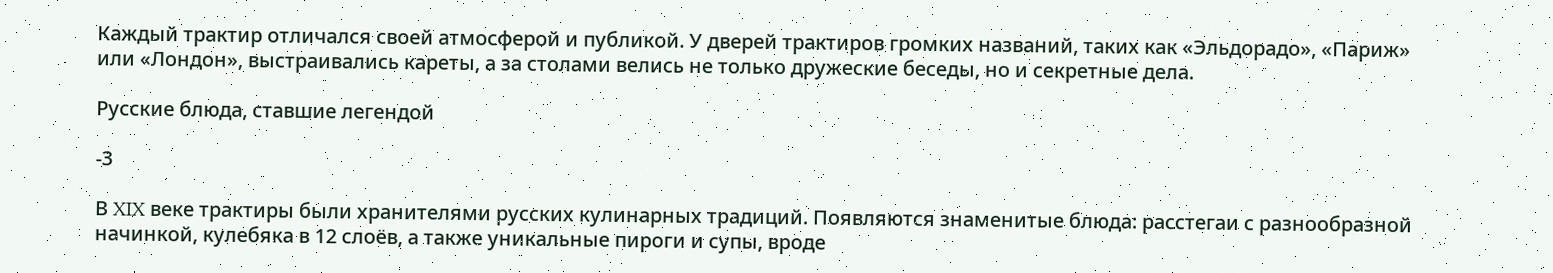Каждый трактир отличался своей атмосферой и публикой. У дверей трактиров громких названий, таких как «Эльдорадо», «Париж» или «Лондон», выстраивались кареты, а за столами велись не только дружеские беседы, но и секретные дела.

Русские блюда, ставшие легендой

-3

В XIX веке трактиры были хранителями русских кулинарных традиций. Появляются знаменитые блюда: расстегаи с разнообразной начинкой, кулебяка в 12 слоёв, а также уникальные пироги и супы, вроде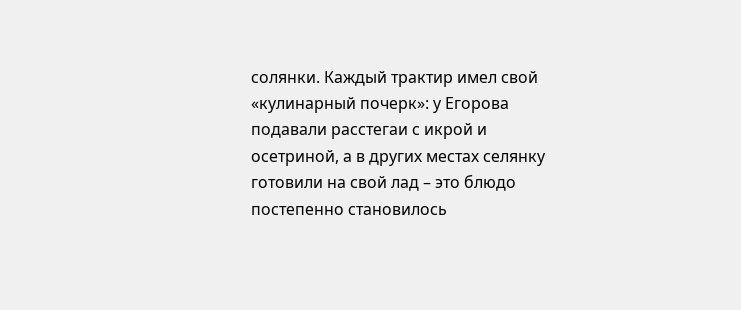солянки. Каждый трактир имел свой «кулинарный почерк»: у Егорова подавали расстегаи с икрой и осетриной, а в других местах селянку готовили на свой лад – это блюдо постепенно становилось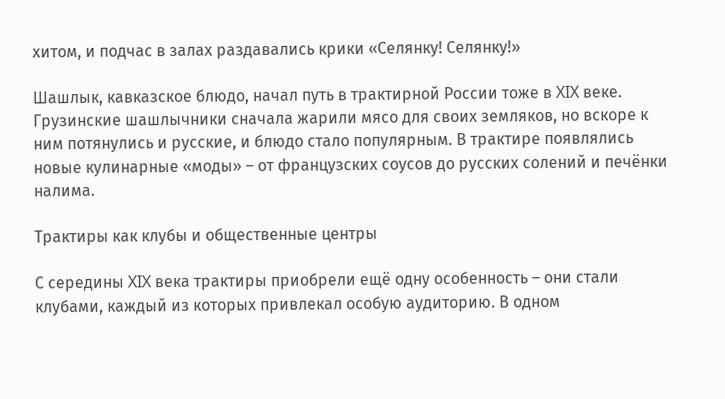хитом, и подчас в залах раздавались крики «Селянку! Селянку!»

Шашлык, кавказское блюдо, начал путь в трактирной России тоже в XIX веке. Грузинские шашлычники сначала жарили мясо для своих земляков, но вскоре к ним потянулись и русские, и блюдо стало популярным. В трактире появлялись новые кулинарные «моды» – от французских соусов до русских солений и печёнки налима.

Трактиры как клубы и общественные центры

С середины XIX века трактиры приобрели ещё одну особенность – они стали клубами, каждый из которых привлекал особую аудиторию. В одном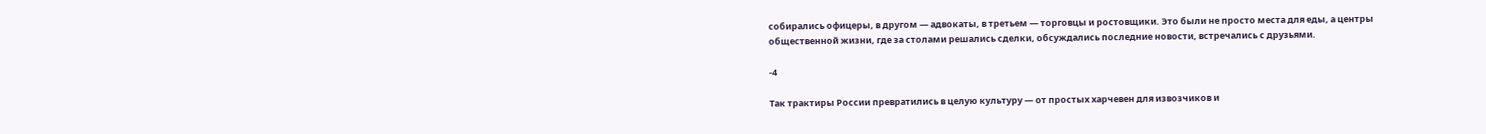собирались офицеры, в другом — адвокаты, в третьем — торговцы и ростовщики. Это были не просто места для еды, а центры общественной жизни, где за столами решались сделки, обсуждались последние новости, встречались с друзьями.

-4

Так трактиры России превратились в целую культуру — от простых харчевен для извозчиков и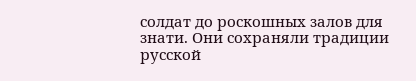солдат до роскошных залов для знати. Они сохраняли традиции русской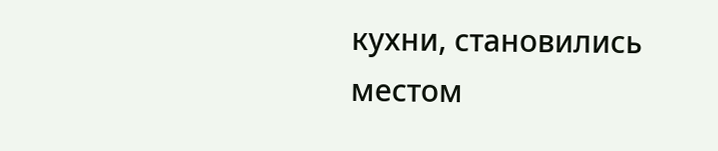кухни, становились местом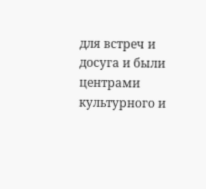для встреч и досуга и были центрами культурного и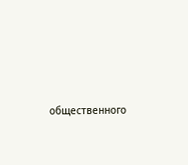общественного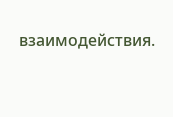взаимодействия.